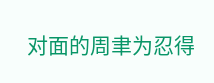对面的周聿为忍得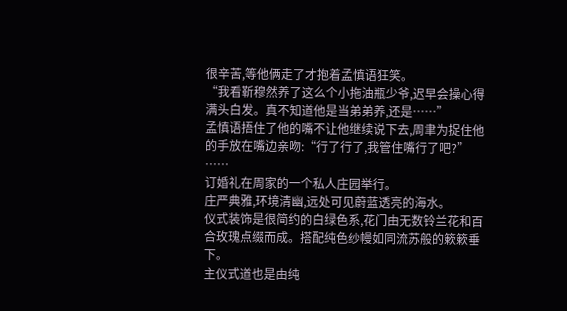很辛苦,等他俩走了才抱着孟慎语狂笑。
“我看靳穆然养了这么个小拖油瓶少爷,迟早会操心得满头白发。真不知道他是当弟弟养,还是……”
孟慎语捂住了他的嘴不让他继续说下去,周聿为捉住他的手放在嘴边亲吻:“行了行了,我管住嘴行了吧?”
……
订婚礼在周家的一个私人庄园举行。
庄严典雅,环境清幽,远处可见蔚蓝透亮的海水。
仪式装饰是很简约的白绿色系,花门由无数铃兰花和百合玫瑰点缀而成。搭配纯色纱幔如同流苏般的簌簌垂下。
主仪式道也是由纯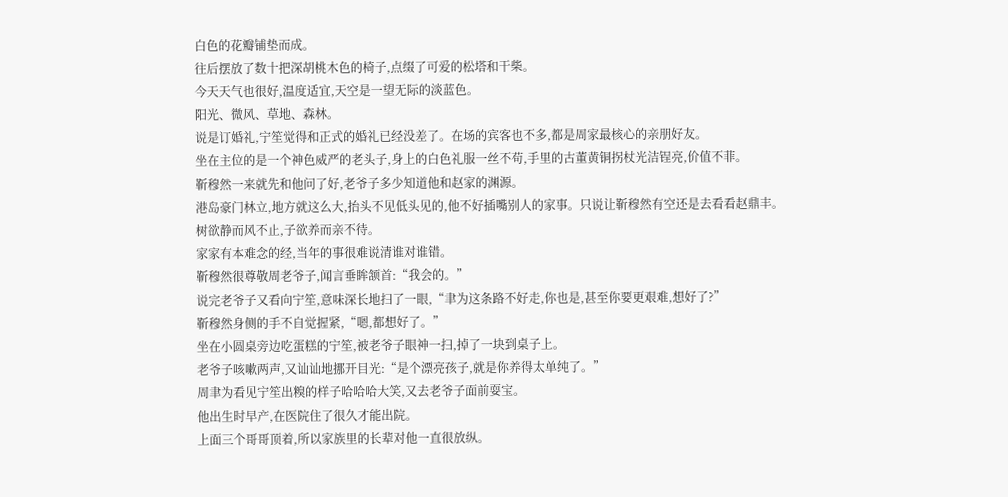白色的花瓣铺垫而成。
往后摆放了数十把深胡桃木色的椅子,点缀了可爱的松塔和干柴。
今天天气也很好,温度适宜,天空是一望无际的淡蓝色。
阳光、微风、草地、森林。
说是订婚礼,宁笙觉得和正式的婚礼已经没差了。在场的宾客也不多,都是周家最核心的亲朋好友。
坐在主位的是一个神色威严的老头子,身上的白色礼服一丝不苟,手里的古董黄铜拐杖光洁锃亮,价值不菲。
靳穆然一来就先和他问了好,老爷子多少知道他和赵家的渊源。
港岛豪门林立,地方就这么大,抬头不见低头见的,他不好插嘴别人的家事。只说让靳穆然有空还是去看看赵鼎丰。
树欲静而风不止,子欲养而亲不待。
家家有本难念的经,当年的事很难说清谁对谁错。
靳穆然很尊敬周老爷子,闻言垂眸颔首:“我会的。”
说完老爷子又看向宁笙,意味深长地扫了一眼,“聿为这条路不好走,你也是,甚至你要更艰难,想好了?”
靳穆然身侧的手不自觉握紧,“嗯,都想好了。”
坐在小圆桌旁边吃蛋糕的宁笙,被老爷子眼神一扫,掉了一块到桌子上。
老爷子咳嗽两声,又讪讪地挪开目光:“是个漂亮孩子,就是你养得太单纯了。”
周聿为看见宁笙出糗的样子哈哈哈大笑,又去老爷子面前耍宝。
他出生时早产,在医院住了很久才能出院。
上面三个哥哥顶着,所以家族里的长辈对他一直很放纵。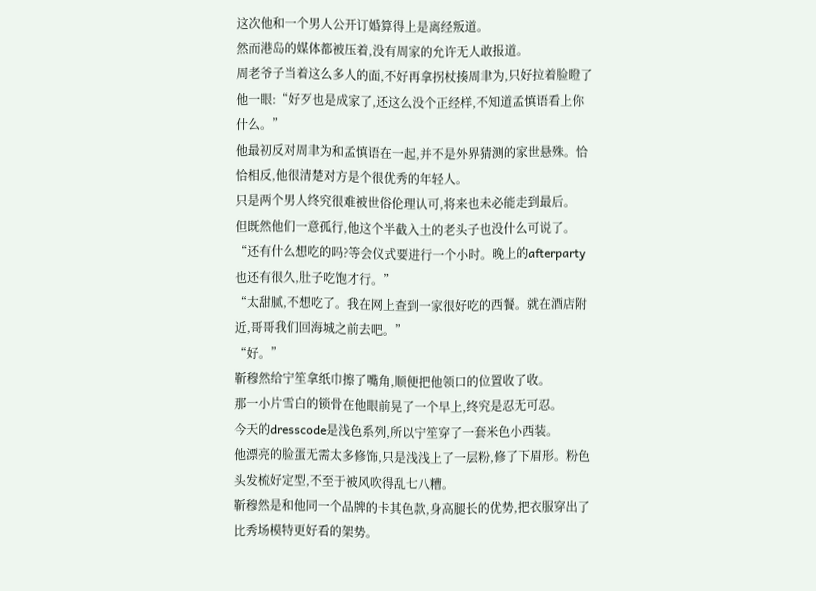这次他和一个男人公开订婚算得上是离经叛道。
然而港岛的媒体都被压着,没有周家的允许无人敢报道。
周老爷子当着这么多人的面,不好再拿拐杖揍周聿为,只好拉着脸瞪了他一眼:“好歹也是成家了,还这么没个正经样,不知道孟慎语看上你什么。”
他最初反对周聿为和孟慎语在一起,并不是外界猜测的家世悬殊。恰恰相反,他很清楚对方是个很优秀的年轻人。
只是两个男人终究很难被世俗伦理认可,将来也未必能走到最后。
但既然他们一意孤行,他这个半截入土的老头子也没什么可说了。
“还有什么想吃的吗?等会仪式要进行一个小时。晚上的afterparty也还有很久,肚子吃饱才行。”
“太甜腻,不想吃了。我在网上查到一家很好吃的西餐。就在酒店附近,哥哥我们回海城之前去吧。”
“好。”
靳穆然给宁笙拿纸巾擦了嘴角,顺便把他领口的位置收了收。
那一小片雪白的锁骨在他眼前晃了一个早上,终究是忍无可忍。
今天的dresscode是浅色系列,所以宁笙穿了一套米色小西装。
他漂亮的脸蛋无需太多修饰,只是浅浅上了一层粉,修了下眉形。粉色头发梳好定型,不至于被风吹得乱七八糟。
靳穆然是和他同一个品牌的卡其色款,身高腿长的优势,把衣服穿出了比秀场模特更好看的架势。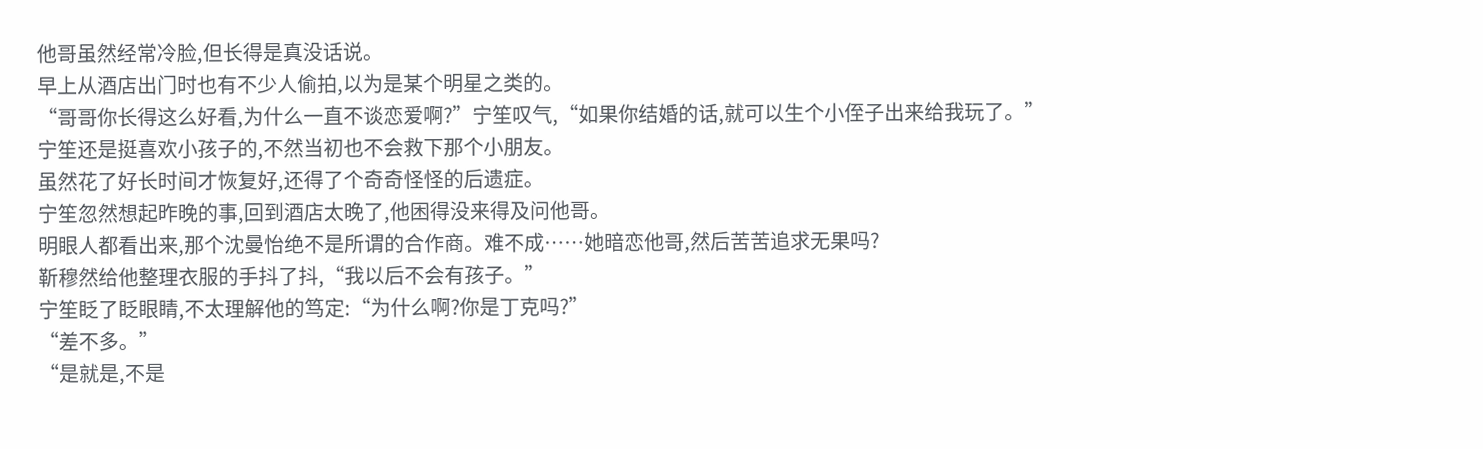他哥虽然经常冷脸,但长得是真没话说。
早上从酒店出门时也有不少人偷拍,以为是某个明星之类的。
“哥哥你长得这么好看,为什么一直不谈恋爱啊?”宁笙叹气,“如果你结婚的话,就可以生个小侄子出来给我玩了。”
宁笙还是挺喜欢小孩子的,不然当初也不会救下那个小朋友。
虽然花了好长时间才恢复好,还得了个奇奇怪怪的后遗症。
宁笙忽然想起昨晚的事,回到酒店太晚了,他困得没来得及问他哥。
明眼人都看出来,那个沈曼怡绝不是所谓的合作商。难不成……她暗恋他哥,然后苦苦追求无果吗?
靳穆然给他整理衣服的手抖了抖,“我以后不会有孩子。”
宁笙眨了眨眼睛,不太理解他的笃定:“为什么啊?你是丁克吗?”
“差不多。”
“是就是,不是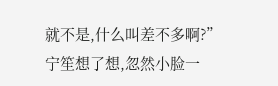就不是,什么叫差不多啊?”
宁笙想了想,忽然小脸一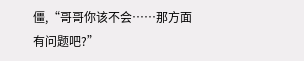僵,“哥哥你该不会……那方面有问题吧?”